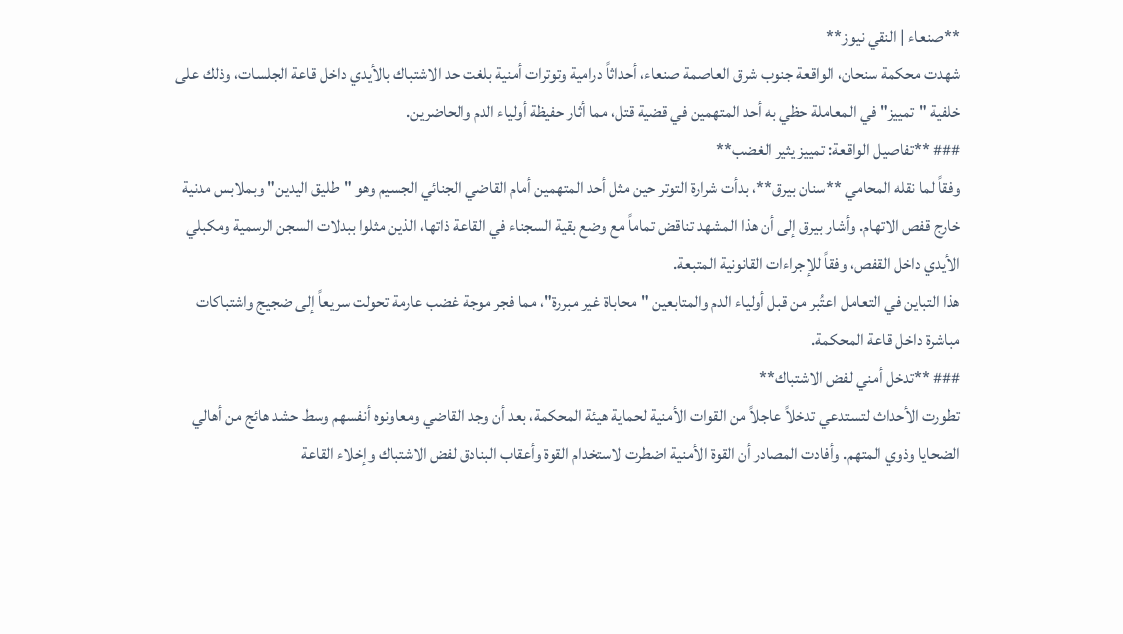**صنعاء | النقي نيوز**
شهدت محكمة سنحان، الواقعة جنوب شرق العاصمة صنعاء، أحداثاً درامية وتوترات أمنية بلغت حد الاشتباك بالأيدي داخل قاعة الجلسات، وذلك على خلفية "تمييز" في المعاملة حظي به أحد المتهمين في قضية قتل، مما أثار حفيظة أولياء الدم والحاضرين.
### **تفاصيل الواقعة: تمييز يثير الغضب**
وفقاً لما نقله المحامي **سنان بيرق**، بدأت شرارة التوتر حين مثل أحد المتهمين أمام القاضي الجنائي الجسيم وهو "طليق اليدين" وبملابس مدنية خارج قفص الاتهام. وأشار بيرق إلى أن هذا المشهد تناقض تماماً مع وضع بقية السجناء في القاعة ذاتها، الذين مثلوا ببدلات السجن الرسمية ومكبلي الأيدي داخل القفص، وفقاً للإجراءات القانونية المتبعة.
هذا التباين في التعامل اعتُبر من قبل أولياء الدم والمتابعين "محاباة غير مبررة"، مما فجر موجة غضب عارمة تحولت سريعاً إلى ضجيج واشتباكات مباشرة داخل قاعة المحكمة.
### **تدخل أمني لفض الاشتباك**
تطورت الأحداث لتستدعي تدخلاً عاجلاً من القوات الأمنية لحماية هيئة المحكمة، بعد أن وجد القاضي ومعاونوه أنفسهم وسط حشد هائج من أهالي الضحايا وذوي المتهم. وأفادت المصادر أن القوة الأمنية اضطرت لاستخدام القوة وأعقاب البنادق لفض الاشتباك وإخلاء القاعة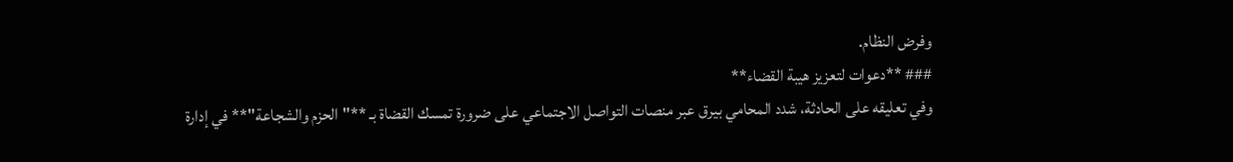وفرض النظام.
### **دعوات لتعزيز هيبة القضاء**
وفي تعليقه على الحادثة، شدد المحامي بيرق عبر منصات التواصل الاجتماعي على ضرورة تمسك القضاة بـ **"الحزم والشجاعة"** في إدارة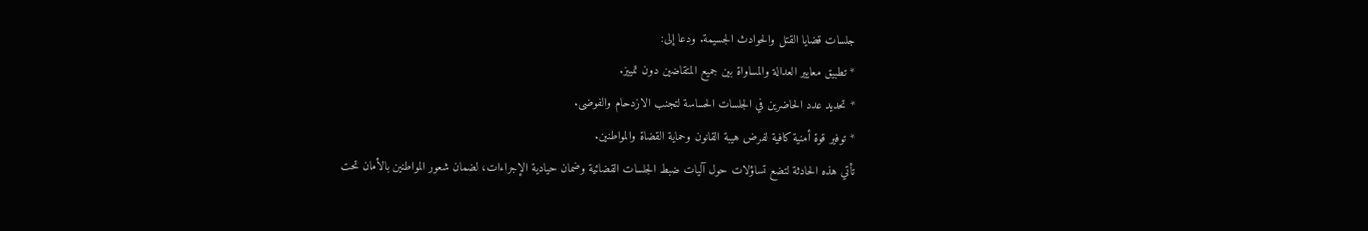جلسات قضايا القتل والحوادث الجسيمة. ودعا إلى:
* تطبيق معايير العدالة والمساواة بين جميع المتقاضين دون تمييز.
* تحديد عدد الحاضرين في الجلسات الحساسة لتجنب الازدحام والفوضى.
* توفير قوة أمنية كافية لفرض هيبة القانون وحماية القضاة والمواطنين.
تأتي هذه الحادثة لتضع تساؤلات حول آليات ضبط الجلسات القضائية وضمان حيادية الإجراءات، لضمان شعور المواطنين بالأمان تحت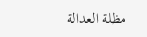مظلة العدالة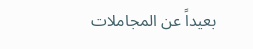بعيداً عن المجاملات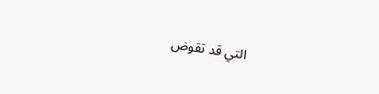التي قد تقوض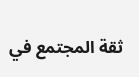ثقة المجتمع في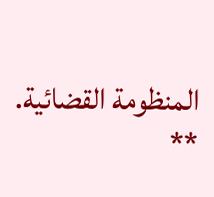المنظومة القضائية.
**